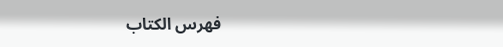فهرس الكتاب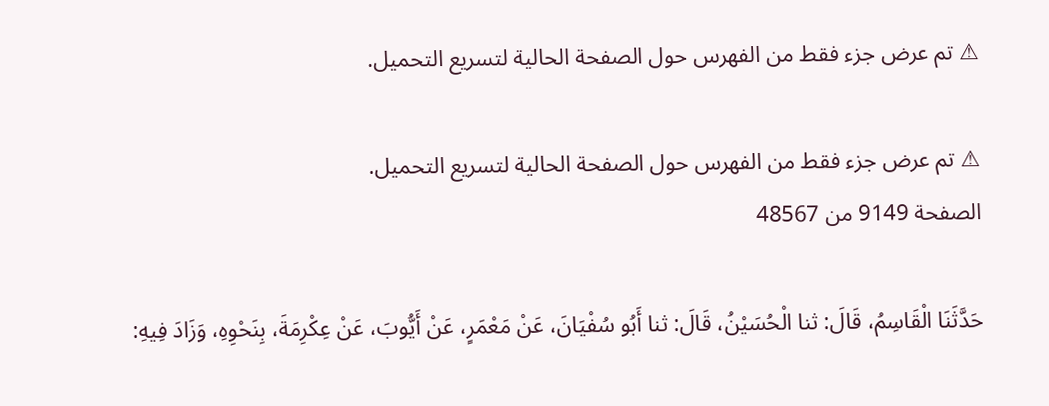⚠ تم عرض جزء فقط من الفهرس حول الصفحة الحالية لتسريع التحميل.

⚠ تم عرض جزء فقط من الفهرس حول الصفحة الحالية لتسريع التحميل.
الصفحة 9149 من 48567

حَدَّثَنَا الْقَاسِمُ، قَالَ: ثنا الْحُسَيْنُ، قَالَ: ثنا أَبُو سُفْيَانَ، عَنْ مَعْمَرٍ، عَنْ أَيُّوبَ، عَنْ عِكْرِمَةَ، بِنَحْوِهِ، وَزَادَ فِيهِ: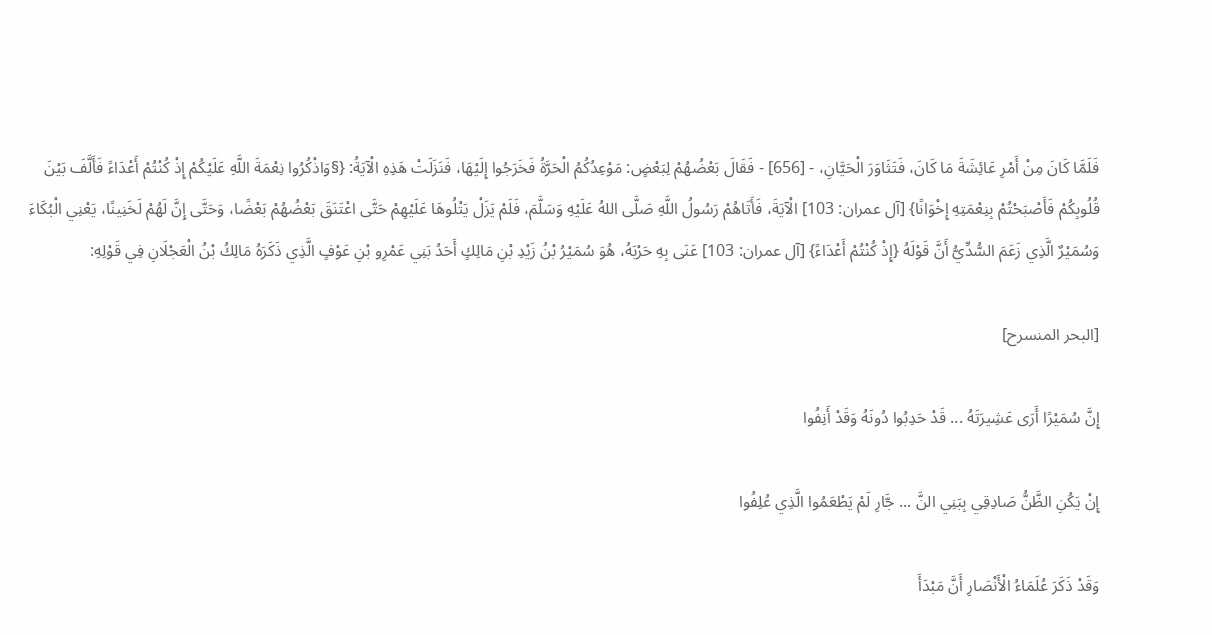فَلَمَّا كَانَ مِنْ أَمْرِ عَائِشَةَ مَا كَانَ، فَتَثَاوَرَ الْحَيَّانِ، - [656] - فَقَالَ بَعْضُهُمْ لِبَعْضٍ: مَوْعِدُكُمُ الْحَرَّةُ فَخَرَجُوا إِلَيْهَا، فَنَزَلَتْ هَذِهِ الْآيَةُ: {§وَاذْكُرُوا نِعْمَةَ اللَّهِ عَلَيْكُمْ إِذْ كُنْتُمْ أَعْدَاءً فَأَلَّفَ بَيْنَ قُلُوبِكُمْ فَأَصْبَحْتُمْ بِنِعْمَتِهِ إِخْوَانًا} [آل عمران: 103] الْآيَةَ، فَأَتَاهُمْ رَسُولُ اللَّهِ صَلَّى اللهُ عَلَيْهِ وَسَلَّمَ، فَلَمْ يَزَلْ يَتْلُوهَا عَلَيْهِمْ حَتَّى اعْتَنَقَ بَعْضُهُمْ بَعْضًا، وَحَتَّى إِنَّ لَهُمْ لَخَنِينًا، يَعْنِي الْبُكَاءَ وَسُمَيْرٌ الَّذِي زَعَمَ السُّدِّيُّ أَنَّ قَوْلَهُ {إِذْ كُنْتُمْ أَعْدَاءً} [آل عمران: 103] عَنَى بِهِ حَرْبَهُ، هُوَ سُمَيْرُ بْنُ زَيْدِ بْنِ مَالِكٍ أَحَدُ بَنِي عَمْرِو بْنِ عَوْفٍ الَّذِي ذَكَرَهُ مَالِكُ بْنُ الْعَجْلَانِ فِي قَوْلِهِ:

[البحر المنسرح]

إِنَّ سُمَيْرًا أَرَى عَشِيرَتَهُ ... قَدْ حَدِبُوا دُونَهُ وَقَدْ أَنِفُوا

إِنْ يَكُنِ الظَّنُّ صَادِقِي بِبَنِي النَّ ... جَّارِ لَمْ يَطْعَمُوا الَّذِي عُلِفُوا

وَقَدْ ذَكَرَ عُلَمَاءُ الْأَنْصَارِ أَنَّ مَبْدَأَ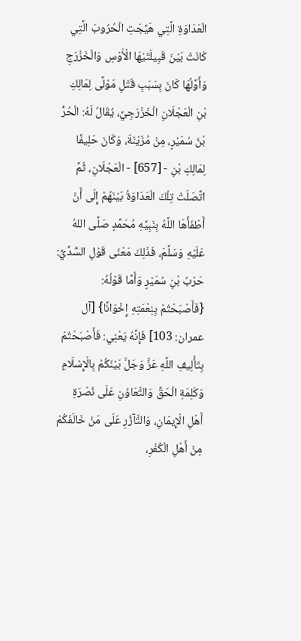الْعَدَاوَةِ الَّتِي هَيَّجَتِ الْحُرُوبَ الَّتِي كَانَتْ بَيْنَ قَبِيلَتَيْهَا الْأَوْسِ وَالْخَزْرَجِ وَأَوَّلُهَا كَانَ بِسَبَبِ قَتْلِ مَوْلًى لِمَالِكِ بْنِ الْعَجْلَانِ الْخَزْرَجِيِّ، يُقَالُ لَهُ: الْحُرُّ بْنُ سُمَيْرٍ، مِنْ مُزَيْنَةَ، وَكَانَ حَلِيفًا لِمَالِكِ بْنِ - [657] - الْعَجْلَانِ، ثُمَّ اتَّصَلَتْ تِلْكَ الْعَدَاوَةُ بَيْنَهُمْ إِلَى أَنْ أَطْفَأَهَا اللَّهُ بِنَبِيِّهِ مُحَمَّدٍ صَلَّى اللهُ عَلَيْهِ وَسَلَّمَ، فَذَلِكَ مَعْنَى قَوْلِ السُّدِّيِّ: حَرْبُ بْنِ سُمَيْرٍ وَأَمَّا قَوْلُهُ: {فَأَصْبَحْتُمْ بِنِعْمَتِهِ إِخْوَانًا} [آل عمران: 103] فَإِنَّهُ يَعْنِي: فَأَصْبَحْتُمْ بِتَأْلِيفِ اللَّهِ عَزَّ وَجَلَّ بَيْنَكُمْ بِالْإِسْلَامِ وَكَلِمَةِ الْحَقِّ وَالتَّعَاوُنِ عَلَى نُصْرَةِ أَهْلِ الْإِيمَانِ، وَالتَّآزُرِ عَلَى مَنْ خَالَفَكُمْ مِنْ أَهْلِ الْكُفْرِ،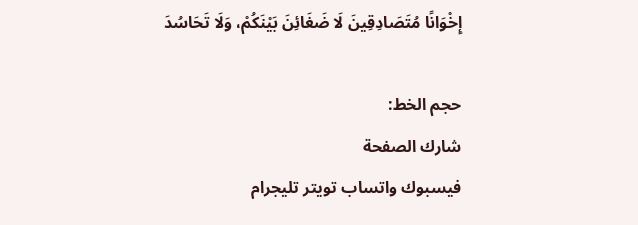إِخْوَانًا مُتَصَادِقِينَ لَا ضَغَائِنَ بَيْنَكُمْ، وَلَا تَحَاسُدَ

حجم الخط:
شارك الصفحة
فيسبوك واتساب تويتر تليجرام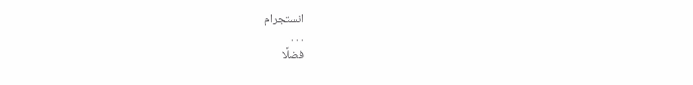انستجرام
. . .
فضلًا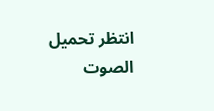انتظر تحميل الصوت